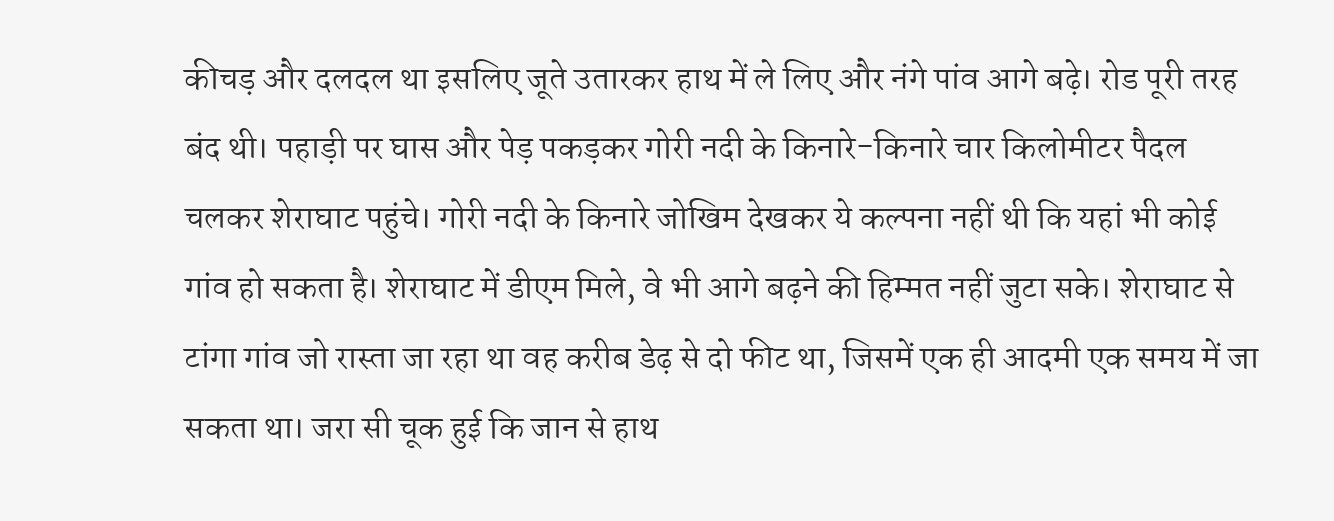कीचड़ और दलदल था इसलिए जूते उतारकर हाथ में ले लिए और नंगे पांव आगे बढ़े। रोड पूरी तरह बंद थी। पहाड़ी पर घास और पेड़ पकड़कर गोरी नदी के किनारे-किनारे चार किलोमीटर पैदल चलकर शेराघाट पहुंचे। गोरी नदी के किनारे जोखिम देखकर ये कल्पना नहीं थी कि यहां भी कोई गांव हो सकता है। शेराघाट में डीएम मिले, वे भी आगे बढ़ने की हिम्मत नहीं जुटा सके। शेराघाट से टांगा गांव जो रास्ता जा रहा था वह करीब डेढ़ से दो फीट था, जिसमें एक ही आदमी एक समय में जा सकता था। जरा सी चूक हुई कि जान से हाथ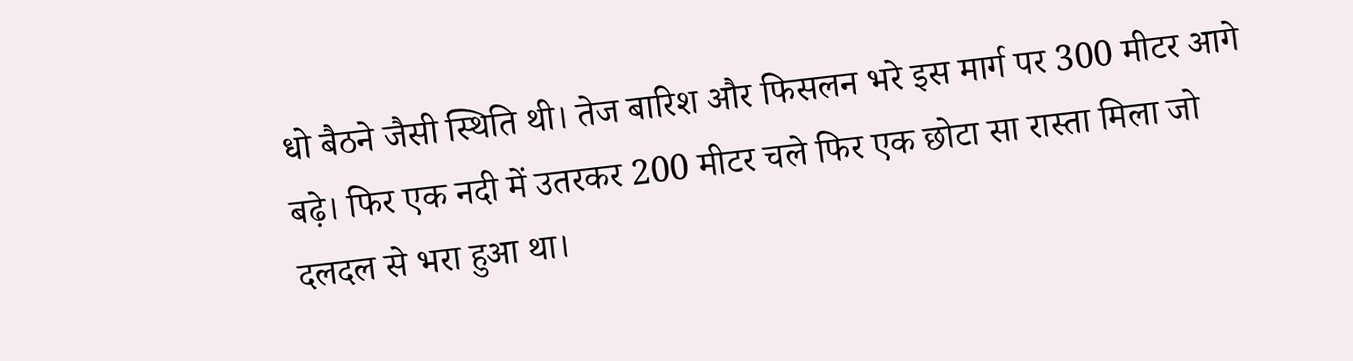धो बैठने जैसी स्थिति थी। तेज बारिश और फिसलन भरे इस मार्ग पर 300 मीटर आगे बढ़े। फिर एक नदी में उतरकर 200 मीटर चले फिर एक छोटा सा रास्ता मिला जो दलदल से भरा हुआ था।